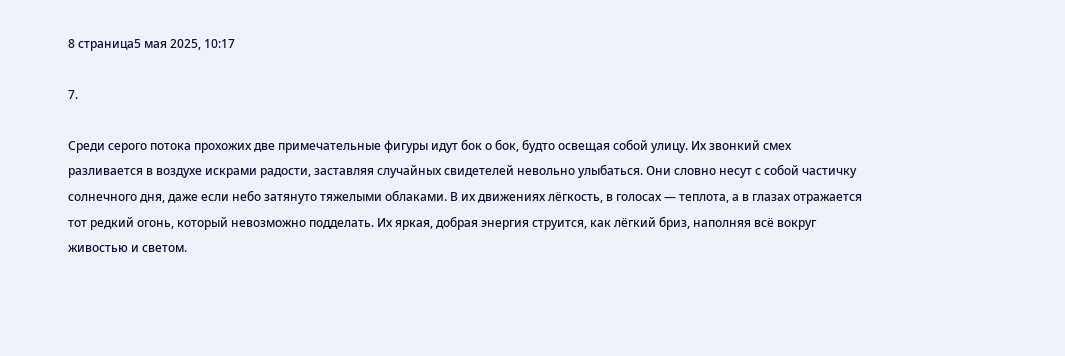8 страница5 мая 2025, 10:17

7.

Среди серого потока прохожих две примечательные фигуры идут бок о бок, будто освещая собой улицу. Их звонкий смех разливается в воздухе искрами радости, заставляя случайных свидетелей невольно улыбаться. Они словно несут с собой частичку солнечного дня, даже если небо затянуто тяжелыми облаками. В их движениях лёгкость, в голосах — теплота, а в глазах отражается тот редкий огонь, который невозможно подделать. Их яркая, добрая энергия струится, как лёгкий бриз, наполняя всё вокруг живостью и светом.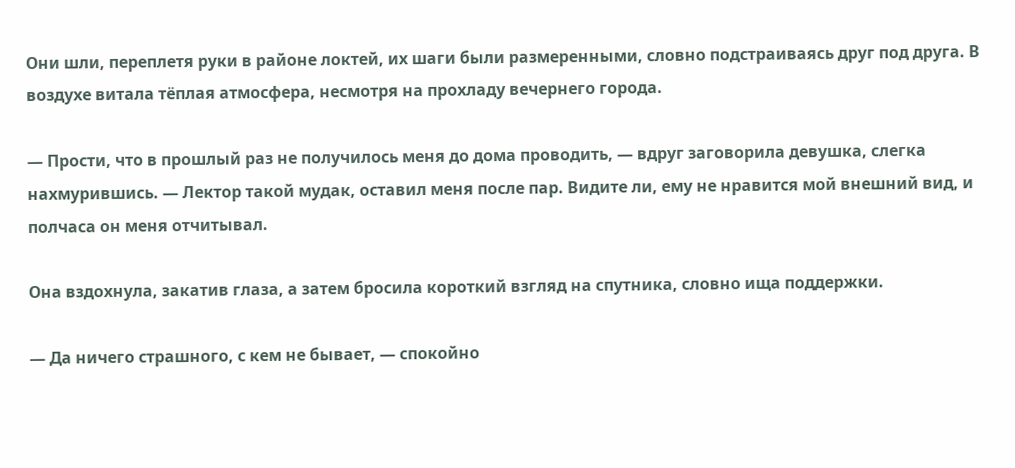Они шли, переплетя руки в районе локтей, их шаги были размеренными, словно подстраиваясь друг под друга. В воздухе витала тёплая атмосфера, несмотря на прохладу вечернего города.

— Прости, что в прошлый раз не получилось меня до дома проводить, — вдруг заговорила девушка, слегка нахмурившись. — Лектор такой мудак, оставил меня после пар. Видите ли, ему не нравится мой внешний вид, и полчаса он меня отчитывал.

Она вздохнула, закатив глаза, а затем бросила короткий взгляд на спутника, словно ища поддержки.

— Да ничего страшного, с кем не бывает, — спокойно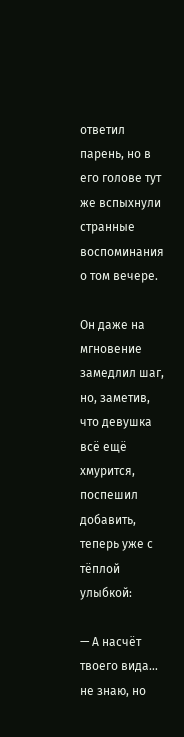ответил парень, но в его голове тут же вспыхнули странные воспоминания о том вечере.

Он даже на мгновение замедлил шаг, но, заметив, что девушка всё ещё хмурится, поспешил добавить, теперь уже с тёплой улыбкой:

— А насчёт твоего вида… не знаю, но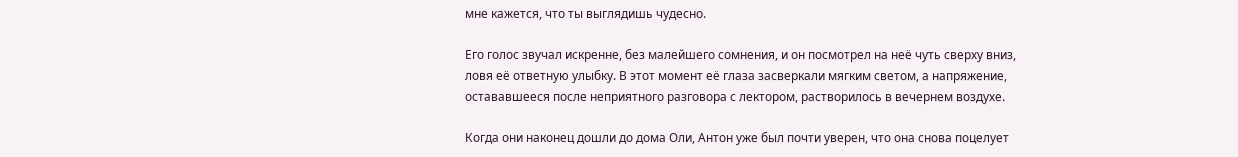мне кажется, что ты выглядишь чудесно.

Его голос звучал искренне, без малейшего сомнения, и он посмотрел на неё чуть сверху вниз, ловя её ответную улыбку. В этот момент её глаза засверкали мягким светом, а напряжение, остававшееся после неприятного разговора с лектором, растворилось в вечернем воздухе.

Когда они наконец дошли до дома Оли, Антон уже был почти уверен, что она снова поцелует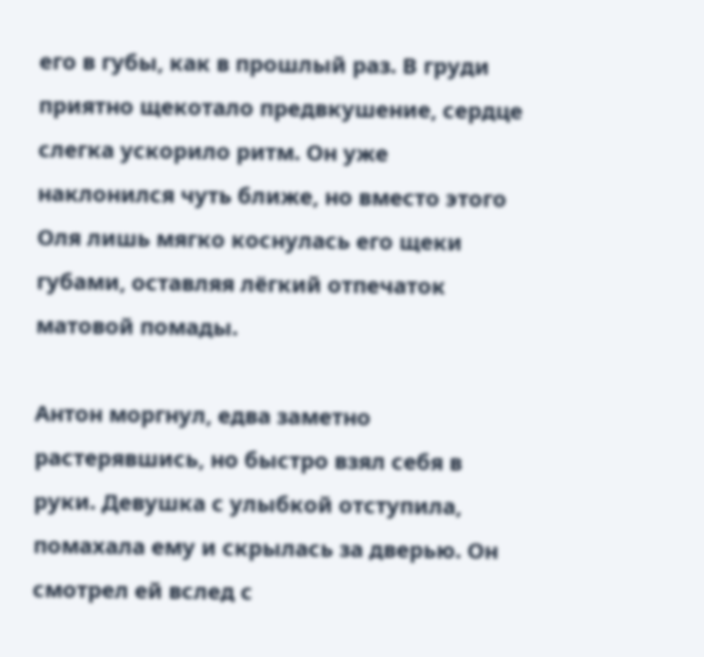его в губы, как в прошлый раз. В груди приятно щекотало предвкушение, сердце слегка ускорило ритм. Он уже наклонился чуть ближе, но вместо этого Оля лишь мягко коснулась его щеки губами, оставляя лёгкий отпечаток матовой помады.

Антон моргнул, едва заметно растерявшись, но быстро взял себя в руки. Девушка с улыбкой отступила, помахала ему и скрылась за дверью. Он смотрел ей вслед с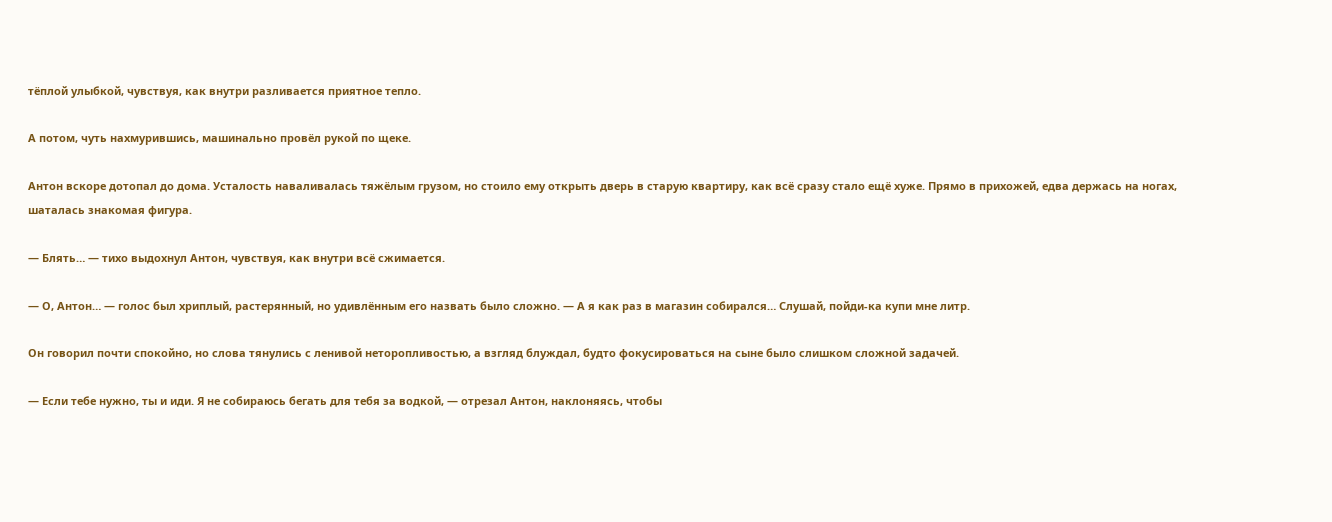тёплой улыбкой, чувствуя, как внутри разливается приятное тепло.

А потом, чуть нахмурившись, машинально провёл рукой по щеке.

Антон вскоре дотопал до дома. Усталость наваливалась тяжёлым грузом, но стоило ему открыть дверь в старую квартиру, как всё сразу стало ещё хуже. Прямо в прихожей, едва держась на ногах, шаталась знакомая фигура.

— Блять… — тихо выдохнул Антон, чувствуя, как внутри всё сжимается.

— О, Антон… — голос был хриплый, растерянный, но удивлённым его назвать было сложно. — А я как раз в магазин собирался… Слушай, пойди-ка купи мне литр.

Он говорил почти спокойно, но слова тянулись с ленивой неторопливостью, а взгляд блуждал, будто фокусироваться на сыне было слишком сложной задачей.

— Если тебе нужно, ты и иди. Я не собираюсь бегать для тебя за водкой, — отрезал Антон, наклоняясь, чтобы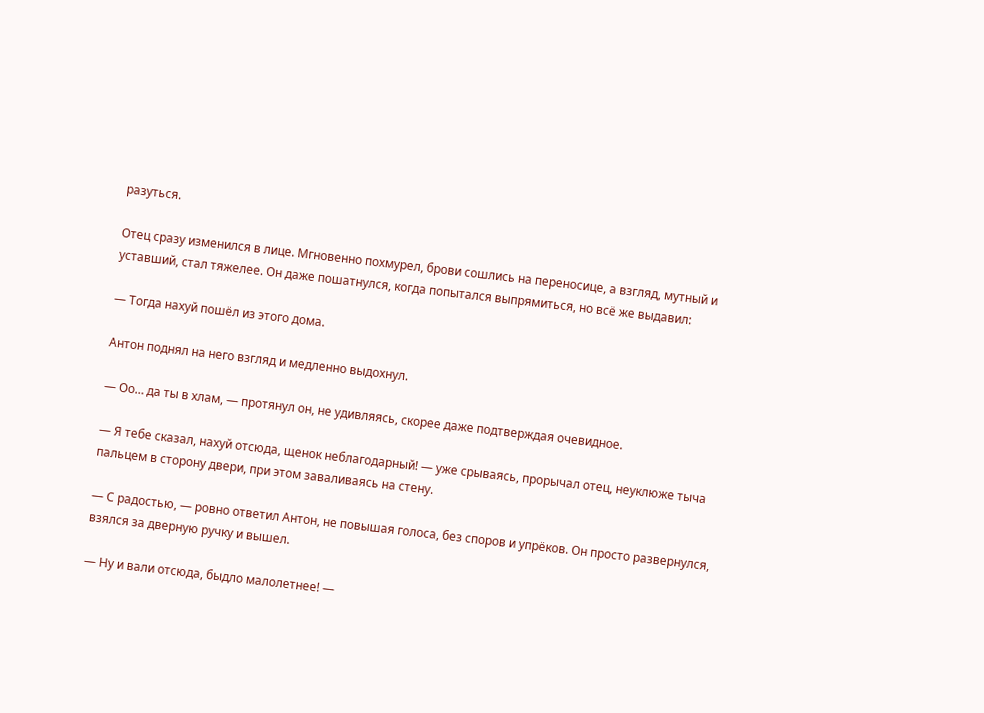разуться.

Отец сразу изменился в лице. Мгновенно похмурел, брови сошлись на переносице, а взгляд, мутный и уставший, стал тяжелее. Он даже пошатнулся, когда попытался выпрямиться, но всё же выдавил:

— Тогда нахуй пошёл из этого дома.

Антон поднял на него взгляд и медленно выдохнул.

— Оо… да ты в хлам, — протянул он, не удивляясь, скорее даже подтверждая очевидное.

— Я тебе сказал, нахуй отсюда, щенок неблагодарный! — уже срываясь, прорычал отец, неуклюже тыча пальцем в сторону двери, при этом заваливаясь на стену.

— С радостью, — ровно ответил Антон, не повышая голоса, без споров и упрёков. Он просто развернулся, взялся за дверную ручку и вышел.

— Ну и вали отсюда, быдло малолетнее! —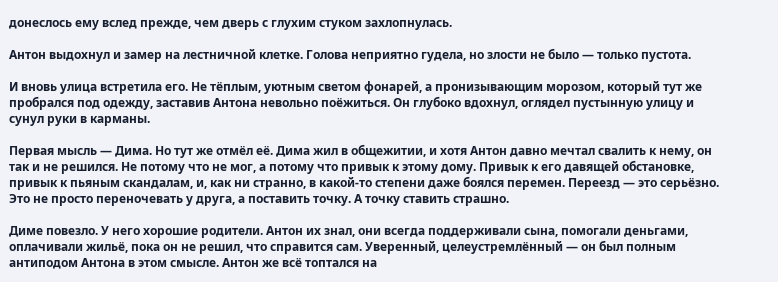донеслось ему вслед прежде, чем дверь с глухим стуком захлопнулась.

Антон выдохнул и замер на лестничной клетке. Голова неприятно гудела, но злости не было — только пустота.

И вновь улица встретила его. Не тёплым, уютным светом фонарей, а пронизывающим морозом, который тут же пробрался под одежду, заставив Антона невольно поёжиться. Он глубоко вдохнул, оглядел пустынную улицу и сунул руки в карманы.

Первая мысль — Дима. Но тут же отмёл её. Дима жил в общежитии, и хотя Антон давно мечтал свалить к нему, он так и не решился. Не потому что не мог, а потому что привык к этому дому. Привык к его давящей обстановке, привык к пьяным скандалам, и, как ни странно, в какой-то степени даже боялся перемен. Переезд — это серьёзно. Это не просто переночевать у друга, а поставить точку. А точку ставить страшно.

Диме повезло. У него хорошие родители. Антон их знал, они всегда поддерживали сына, помогали деньгами, оплачивали жильё, пока он не решил, что справится сам. Уверенный, целеустремлённый — он был полным антиподом Антона в этом смысле. Антон же всё топтался на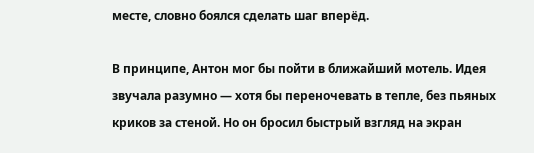месте, словно боялся сделать шаг вперёд.

В принципе, Антон мог бы пойти в ближайший мотель. Идея звучала разумно — хотя бы переночевать в тепле, без пьяных криков за стеной. Но он бросил быстрый взгляд на экран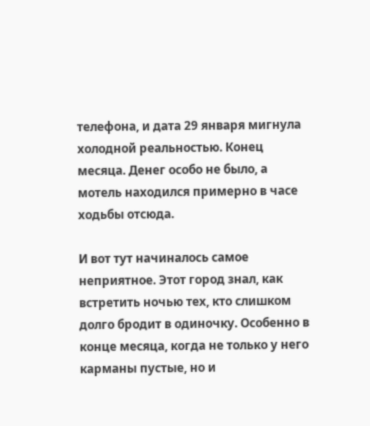телефона, и дата 29 января мигнула холодной реальностью. Конец месяца. Денег особо не было, а мотель находился примерно в часе ходьбы отсюда.

И вот тут начиналось самое неприятное. Этот город знал, как встретить ночью тех, кто слишком долго бродит в одиночку. Особенно в конце месяца, когда не только у него карманы пустые, но и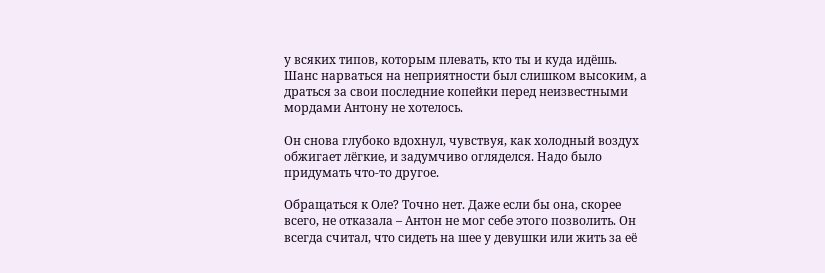у всяких типов, которым плевать, кто ты и куда идёшь. Шанс нарваться на неприятности был слишком высоким, а драться за свои последние копейки перед неизвестными мордами Антону не хотелось.

Он снова глубоко вдохнул, чувствуя, как холодный воздух обжигает лёгкие, и задумчиво огляделся. Надо было придумать что-то другое.

Обращаться к Оле? Точно нет. Даже если бы она, скорее всего, не отказала – Антон не мог себе этого позволить. Он всегда считал, что сидеть на шее у девушки или жить за её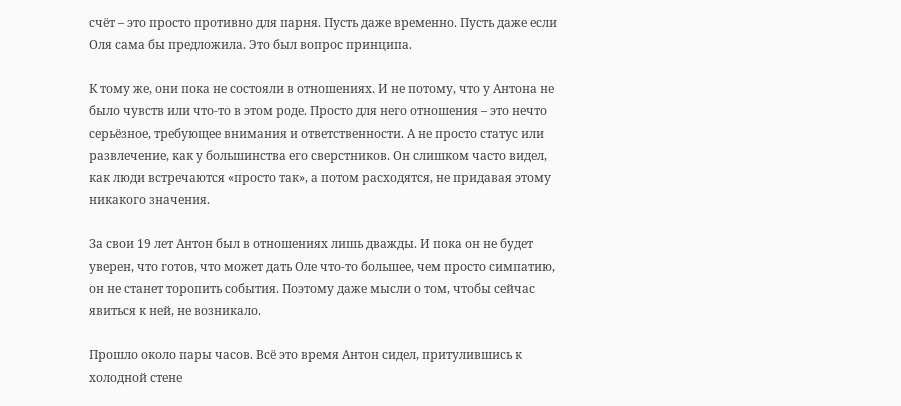счёт – это просто противно для парня. Пусть даже временно. Пусть даже если Оля сама бы предложила. Это был вопрос принципа.

К тому же, они пока не состояли в отношениях. И не потому, что у Антона не было чувств или что-то в этом роде. Просто для него отношения – это нечто серьёзное, требующее внимания и ответственности. А не просто статус или развлечение, как у большинства его сверстников. Он слишком часто видел, как люди встречаются «просто так», а потом расходятся, не придавая этому никакого значения.

За свои 19 лет Антон был в отношениях лишь дважды. И пока он не будет уверен, что готов, что может дать Оле что-то большее, чем просто симпатию, он не станет торопить события. Поэтому даже мысли о том, чтобы сейчас явиться к ней, не возникало.

Прошло около пары часов. Всё это время Антон сидел, притулившись к холодной стене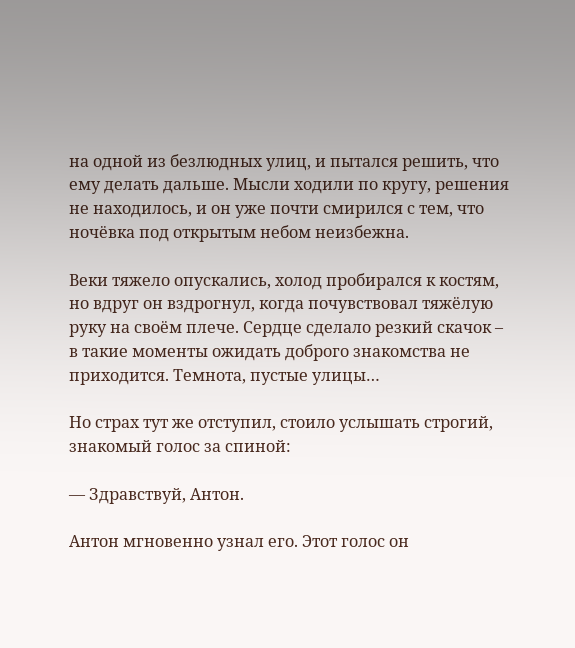на одной из безлюдных улиц, и пытался решить, что ему делать дальше. Мысли ходили по кругу, решения не находилось, и он уже почти смирился с тем, что ночёвка под открытым небом неизбежна.

Веки тяжело опускались, холод пробирался к костям, но вдруг он вздрогнул, когда почувствовал тяжёлую руку на своём плече. Сердце сделало резкий скачок – в такие моменты ожидать доброго знакомства не приходится. Темнота, пустые улицы…

Но страх тут же отступил, стоило услышать строгий, знакомый голос за спиной:

— Здравствуй, Антон.

Антон мгновенно узнал его. Этот голос он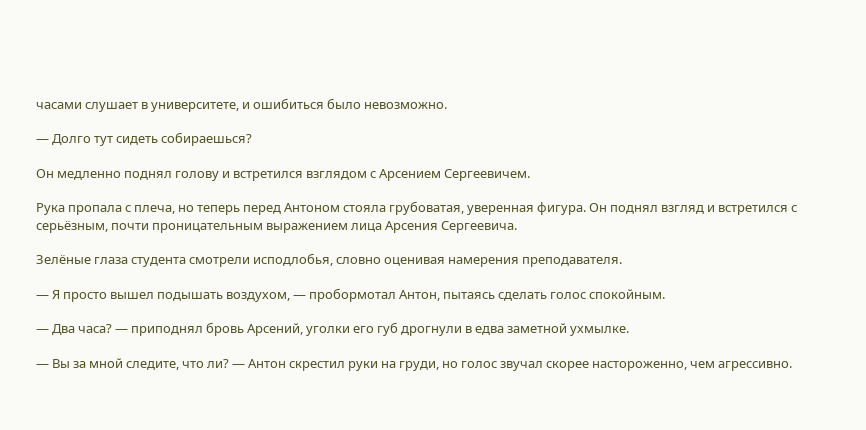часами слушает в университете, и ошибиться было невозможно.

— Долго тут сидеть собираешься?

Он медленно поднял голову и встретился взглядом с Арсением Сергеевичем.

Рука пропала с плеча, но теперь перед Антоном стояла грубоватая, уверенная фигура. Он поднял взгляд и встретился с серьёзным, почти проницательным выражением лица Арсения Сергеевича.

Зелёные глаза студента смотрели исподлобья, словно оценивая намерения преподавателя.

— Я просто вышел подышать воздухом, — пробормотал Антон, пытаясь сделать голос спокойным.

— Два часа? — приподнял бровь Арсений, уголки его губ дрогнули в едва заметной ухмылке.

— Вы за мной следите, что ли? — Антон скрестил руки на груди, но голос звучал скорее настороженно, чем агрессивно.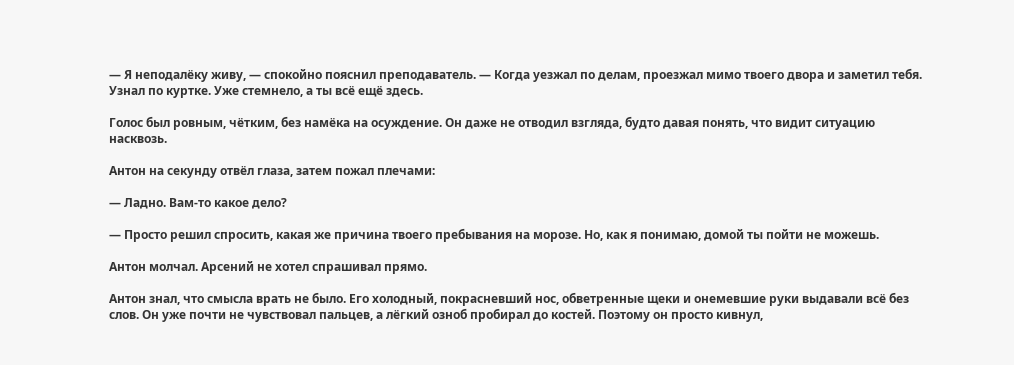— Я неподалёку живу, — спокойно пояснил преподаватель. — Когда уезжал по делам, проезжал мимо твоего двора и заметил тебя. Узнал по куртке. Уже стемнело, а ты всё ещё здесь.

Голос был ровным, чётким, без намёка на осуждение. Он даже не отводил взгляда, будто давая понять, что видит ситуацию насквозь.

Антон на секунду отвёл глаза, затем пожал плечами:

— Ладно. Вам-то какое дело?

— Просто решил спросить, какая же причина твоего пребывания на морозе. Но, как я понимаю, домой ты пойти не можешь.

Антон молчал. Арсений не хотел спрашивал прямо.

Антон знал, что смысла врать не было. Его холодный, покрасневший нос, обветренные щеки и онемевшие руки выдавали всё без слов. Он уже почти не чувствовал пальцев, а лёгкий озноб пробирал до костей. Поэтому он просто кивнул,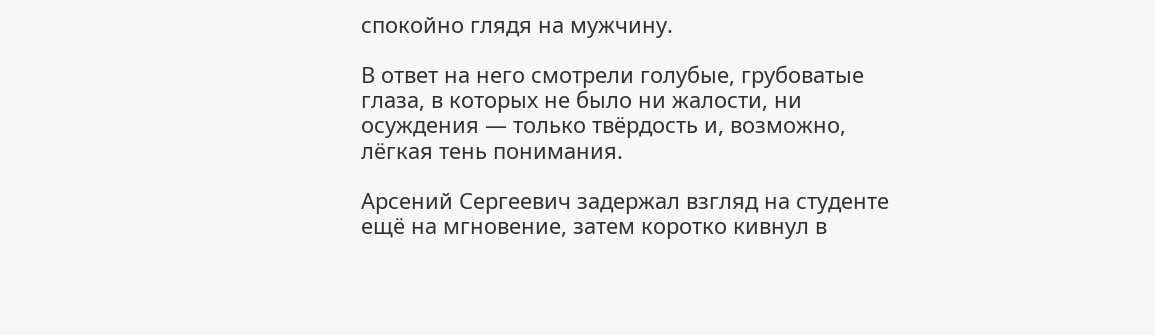спокойно глядя на мужчину.

В ответ на него смотрели голубые, грубоватые глаза, в которых не было ни жалости, ни осуждения — только твёрдость и, возможно, лёгкая тень понимания.

Арсений Сергеевич задержал взгляд на студенте ещё на мгновение, затем коротко кивнул в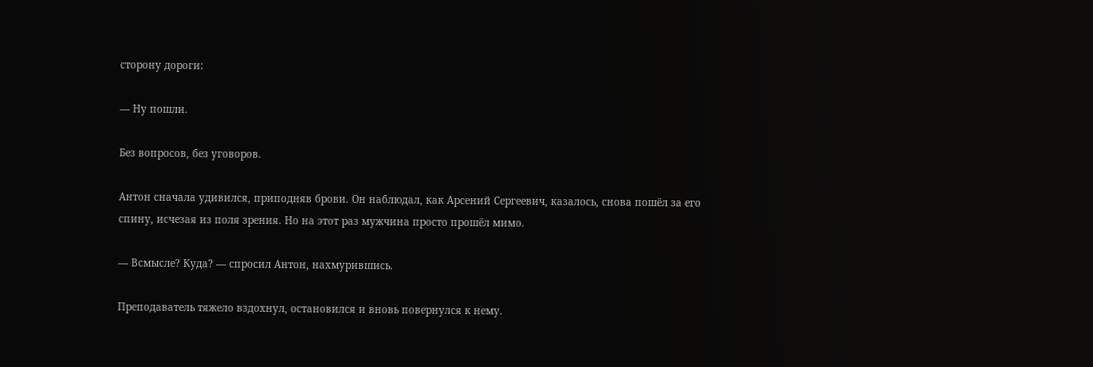сторону дороги:

— Ну пошли.

Без вопросов, без уговоров.

Антон сначала удивился, приподняв брови. Он наблюдал, как Арсений Сергеевич, казалось, снова пошёл за его спину, исчезая из поля зрения. Но на этот раз мужчина просто прошёл мимо.

— Всмысле? Куда? — спросил Антон, нахмурившись.

Преподаватель тяжело вздохнул, остановился и вновь повернулся к нему.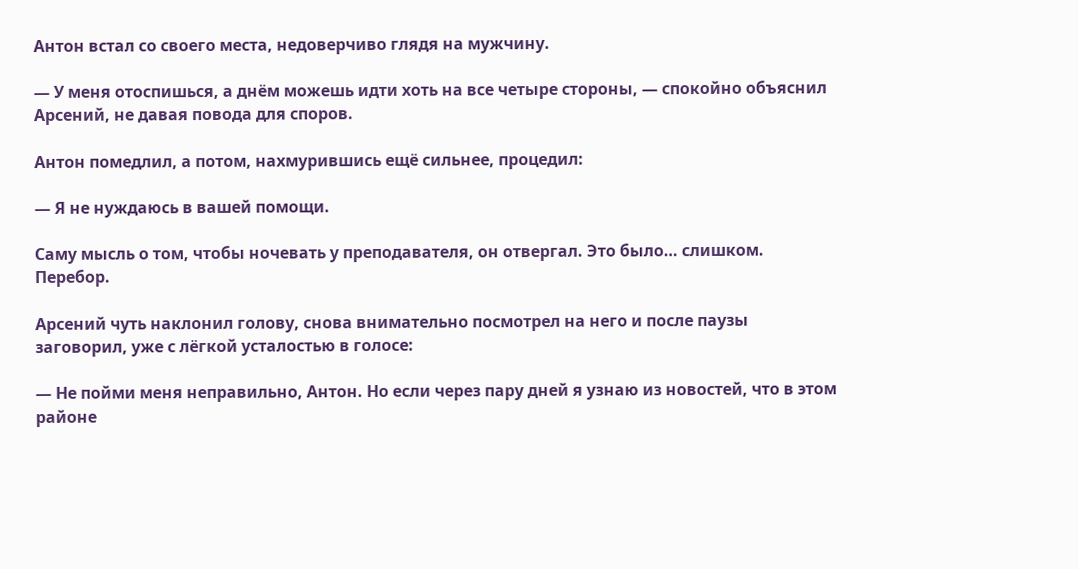Антон встал со своего места, недоверчиво глядя на мужчину.

— У меня отоспишься, а днём можешь идти хоть на все четыре стороны, — спокойно объяснил Арсений, не давая повода для споров.

Антон помедлил, а потом, нахмурившись ещё сильнее, процедил:

— Я не нуждаюсь в вашей помощи.

Саму мысль о том, чтобы ночевать у преподавателя, он отвергал. Это было… слишком. Перебор.

Арсений чуть наклонил голову, снова внимательно посмотрел на него и после паузы заговорил, уже с лёгкой усталостью в голосе:

— Не пойми меня неправильно, Антон. Но если через пару дней я узнаю из новостей, что в этом районе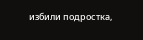избили подростка,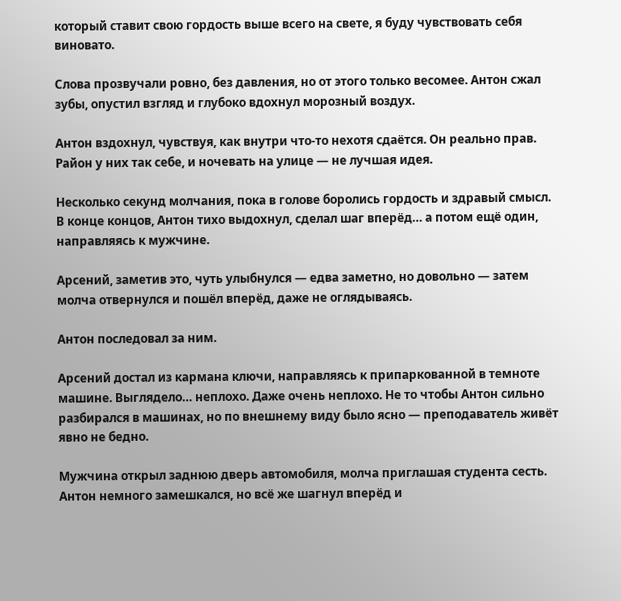который ставит свою гордость выше всего на свете, я буду чувствовать себя виновато.

Слова прозвучали ровно, без давления, но от этого только весомее. Антон сжал зубы, опустил взгляд и глубоко вдохнул морозный воздух.

Антон вздохнул, чувствуя, как внутри что-то нехотя сдаётся. Он реально прав. Район у них так себе, и ночевать на улице — не лучшая идея.

Несколько секунд молчания, пока в голове боролись гордость и здравый смысл. В конце концов, Антон тихо выдохнул, сделал шаг вперёд… а потом ещё один, направляясь к мужчине.

Арсений, заметив это, чуть улыбнулся — едва заметно, но довольно — затем молча отвернулся и пошёл вперёд, даже не оглядываясь.

Антон последовал за ним.

Арсений достал из кармана ключи, направляясь к припаркованной в темноте машине. Выглядело… неплохо. Даже очень неплохо. Не то чтобы Антон сильно разбирался в машинах, но по внешнему виду было ясно — преподаватель живёт явно не бедно.

Мужчина открыл заднюю дверь автомобиля, молча приглашая студента сесть. Антон немного замешкался, но всё же шагнул вперёд и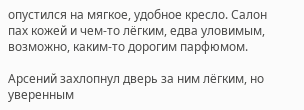опустился на мягкое, удобное кресло. Салон пах кожей и чем-то лёгким, едва уловимым, возможно, каким-то дорогим парфюмом.

Арсений захлопнул дверь за ним лёгким, но уверенным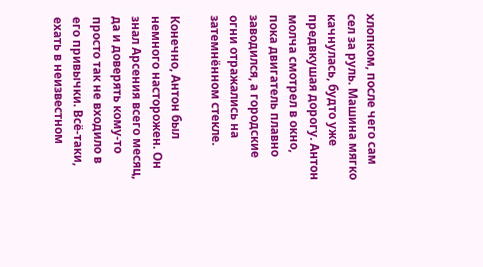хлопком, после чего сам сел за руль. Машина мягко качнулась, будто уже предвкушая дорогу. Антон молча смотрел в окно, пока двигатель плавно заводился, а городские огни отражались на затемнённом стекле.

Конечно, Антон был немного насторожен. Он знал Арсения всего месяц, да и доверять кому-то просто так не входило в его привычки. Всё-таки, ехать в неизвестном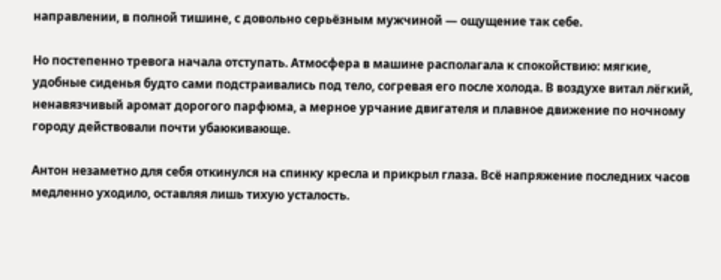направлении, в полной тишине, с довольно серьёзным мужчиной — ощущение так себе.

Но постепенно тревога начала отступать. Атмосфера в машине располагала к спокойствию: мягкие, удобные сиденья будто сами подстраивались под тело, согревая его после холода. В воздухе витал лёгкий, ненавязчивый аромат дорогого парфюма, а мерное урчание двигателя и плавное движение по ночному городу действовали почти убаюкивающе.

Антон незаметно для себя откинулся на спинку кресла и прикрыл глаза. Всё напряжение последних часов медленно уходило, оставляя лишь тихую усталость.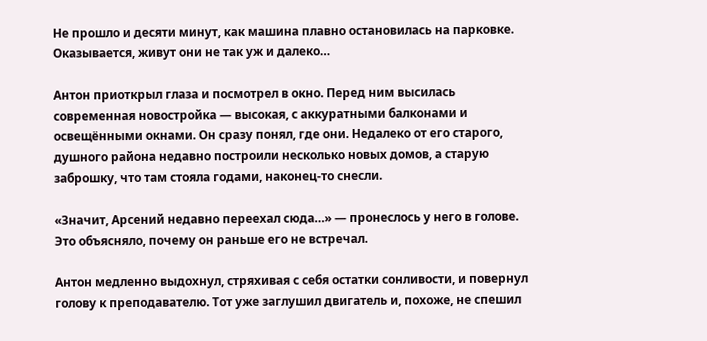Не прошло и десяти минут, как машина плавно остановилась на парковке. Оказывается, живут они не так уж и далеко…

Антон приоткрыл глаза и посмотрел в окно. Перед ним высилась современная новостройка — высокая, с аккуратными балконами и освещёнными окнами. Он сразу понял, где они. Недалеко от его старого, душного района недавно построили несколько новых домов, а старую заброшку, что там стояла годами, наконец-то снесли.

«Значит, Арсений недавно переехал сюда…» — пронеслось у него в голове. Это объясняло, почему он раньше его не встречал.

Антон медленно выдохнул, стряхивая с себя остатки сонливости, и повернул голову к преподавателю. Тот уже заглушил двигатель и, похоже, не спешил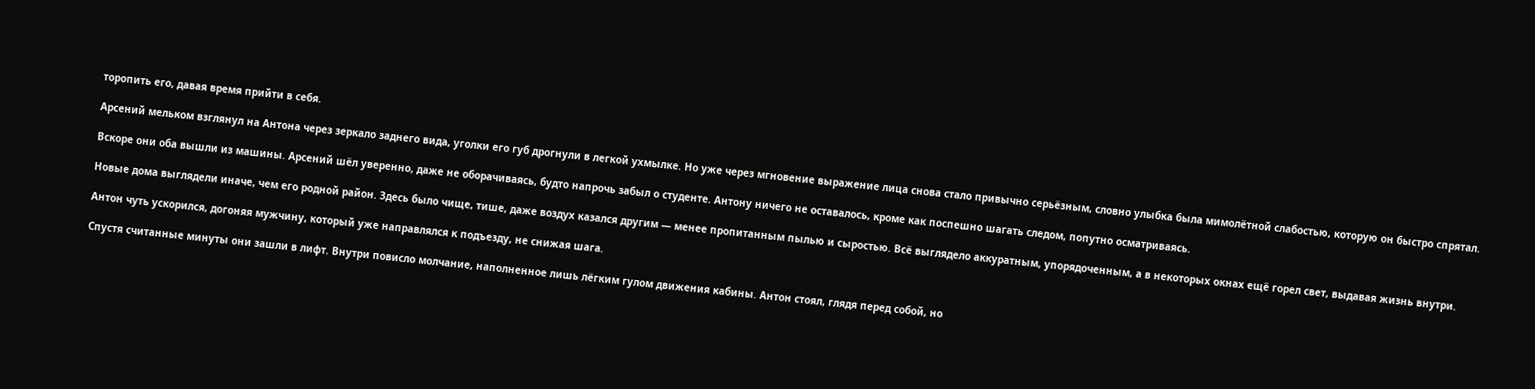торопить его, давая время прийти в себя.

Арсений мельком взглянул на Антона через зеркало заднего вида, уголки его губ дрогнули в легкой ухмылке. Но уже через мгновение выражение лица снова стало привычно серьёзным, словно улыбка была мимолётной слабостью, которую он быстро спрятал.

Вскоре они оба вышли из машины. Арсений шёл уверенно, даже не оборачиваясь, будто напрочь забыл о студенте. Антону ничего не оставалось, кроме как поспешно шагать следом, попутно осматриваясь.

Новые дома выглядели иначе, чем его родной район. Здесь было чище, тише, даже воздух казался другим — менее пропитанным пылью и сыростью. Всё выглядело аккуратным, упорядоченным, а в некоторых окнах ещё горел свет, выдавая жизнь внутри.

Антон чуть ускорился, догоняя мужчину, который уже направлялся к подъезду, не снижая шага.

Спустя считанные минуты они зашли в лифт. Внутри повисло молчание, наполненное лишь лёгким гулом движения кабины. Антон стоял, глядя перед собой, но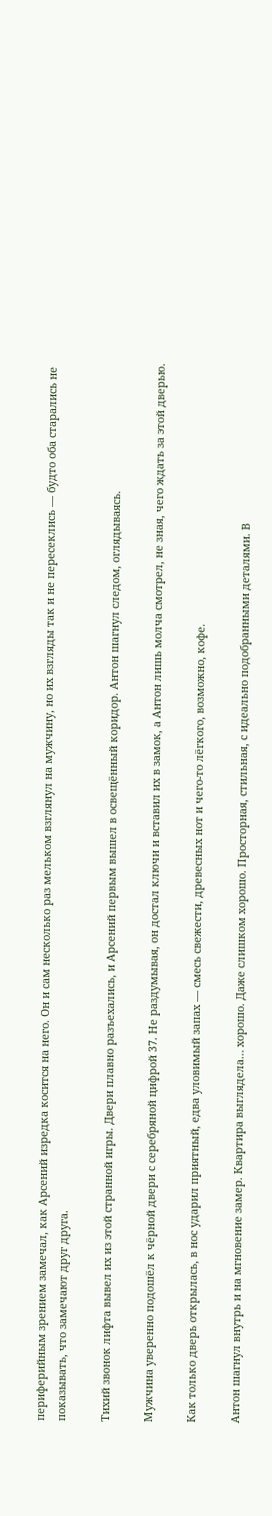периферийным зрением замечал, как Арсений изредка косится на него. Он и сам несколько раз мельком взглянул на мужчину, но их взгляды так и не пересеклись — будто оба старались не показывать, что замечают друг друга.

Тихий звонок лифта вывел их из этой странной игры. Двери плавно разъехались, и Арсений первым вышел в освещённый коридор. Антон шагнул следом, оглядываясь.

Мужчина уверенно подошёл к чёрной двери с серебряной цифрой 37. Не раздумывая, он достал ключи и вставил их в замок, а Антон лишь молча смотрел, не зная, чего ждать за этой дверью.

Как только дверь открылась, в нос ударил приятный, едва уловимый запах — смесь свежести, древесных нот и чего-то лёгкого, возможно, кофе.

Антон шагнул внутрь и на мгновение замер. Квартира выглядела… хорошо. Даже слишком хорошо. Просторная, стильная, с идеально подобранными деталями. В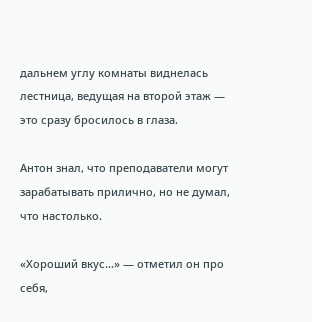дальнем углу комнаты виднелась лестница, ведущая на второй этаж — это сразу бросилось в глаза.

Антон знал, что преподаватели могут зарабатывать прилично, но не думал, что настолько.

«Хороший вкус…» — отметил он про себя,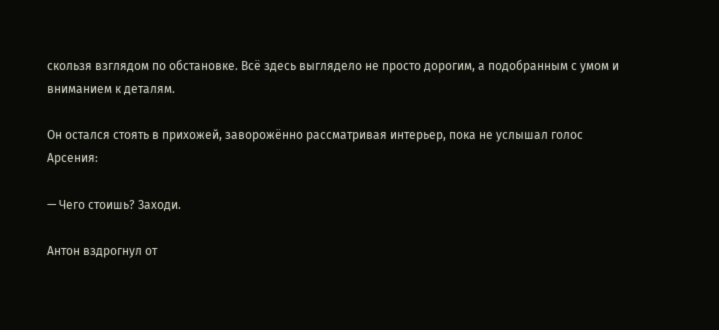скользя взглядом по обстановке. Всё здесь выглядело не просто дорогим, а подобранным с умом и вниманием к деталям.

Он остался стоять в прихожей, заворожённо рассматривая интерьер, пока не услышал голос Арсения:

— Чего стоишь? Заходи.

Антон вздрогнул от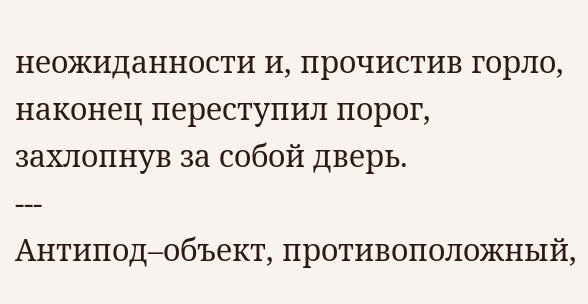неожиданности и, прочистив горло, наконец переступил порог, захлопнув за собой дверь.
---
Антипод–объект, противоположный,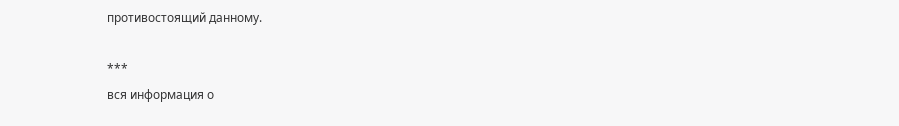противостоящий данному.

***
вся информация о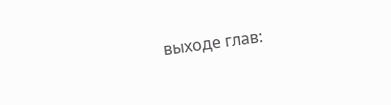выходе глав: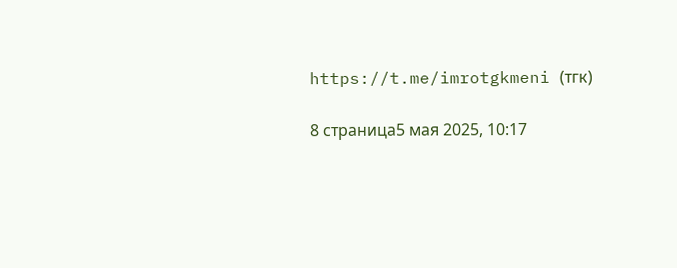https://t.me/imrotgkmeni (тгк)

8 страница5 мая 2025, 10:17